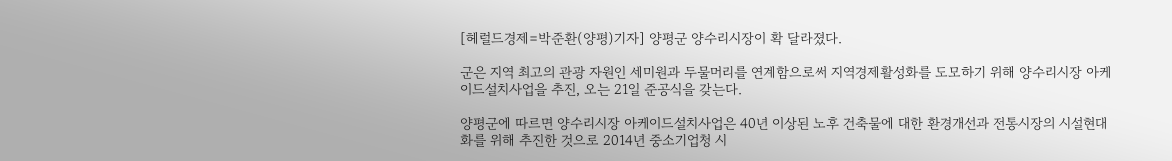[헤럴드경제=박준환(양평)기자] 양평군 양수리시장이 확 달라졌다.

군은 지역 최고의 관광 자원인 세미원과 두물머리를 연계함으로써 지역경제활성화를 도모하기 위해 양수리시장 아케이드설치사업을 추진, 오는 21일 준공식을 갖는다.

양평군에 따르면 양수리시장 아케이드설치사업은 40년 이상된 노후 건축물에 대한 환경개선과 전통시장의 시설현대화를 위해 추진한 것으로 2014년 중소기업청 시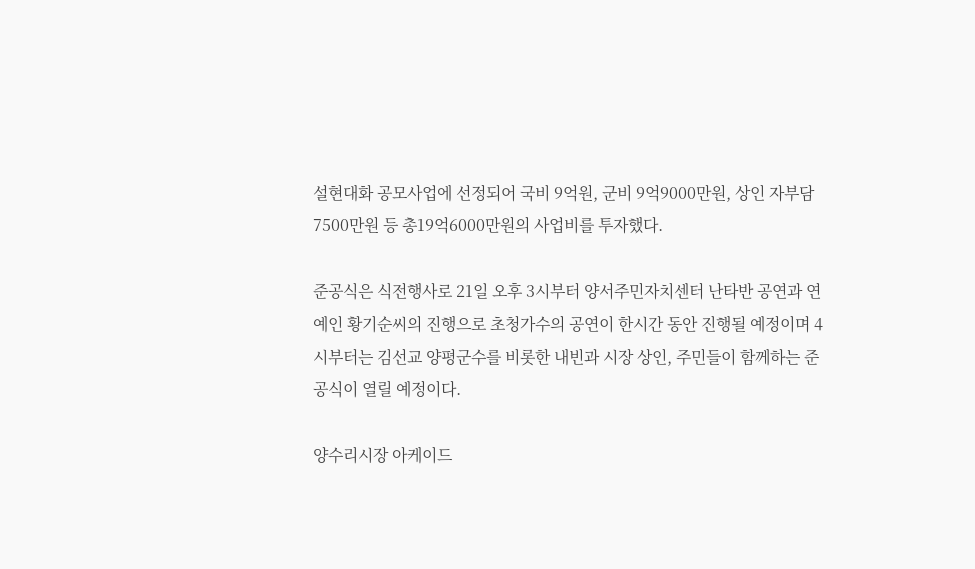설현대화 공모사업에 선정되어 국비 9억원, 군비 9억9000만원, 상인 자부담 7500만원 등 총19억6000만원의 사업비를 투자했다.

준공식은 식전행사로 21일 오후 3시부터 양서주민자치센터 난타반 공연과 연예인 황기순씨의 진행으로 초청가수의 공연이 한시간 동안 진행될 예정이며 4시부터는 김선교 양평군수를 비롯한 내빈과 시장 상인, 주민들이 함께하는 준공식이 열릴 예정이다.

양수리시장 아케이드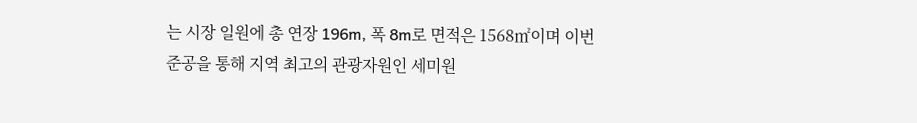는 시장 일원에 총 연장 196m, 폭 8m로 면적은 1568㎡이며 이번 준공을 통해 지역 최고의 관광자원인 세미원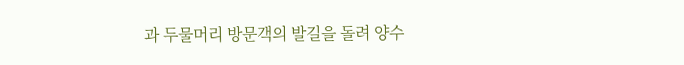과 두물머리 방문객의 발길을 돌려 양수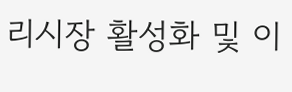리시장 활성화 및 이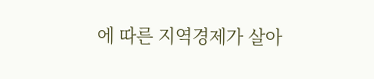에 따른 지역경제가 살아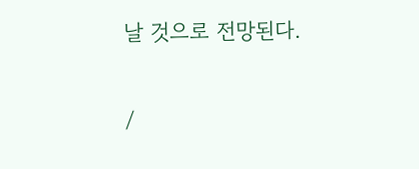날 것으로 전망된다.

/